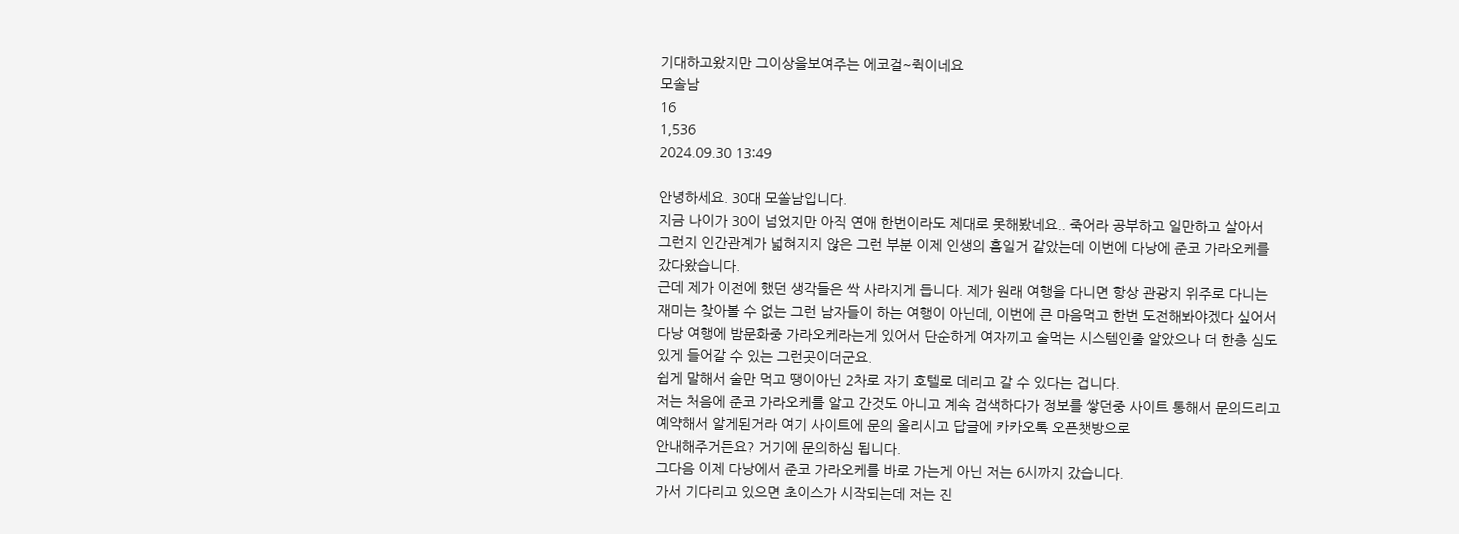기대하고왔지만 그이상을보여주는 에코걸~쥑이네요
모솔남
16
1,536
2024.09.30 13:49

안녕하세요. 30대 모쏠남입니다.
지금 나이가 30이 넘었지만 아직 연애 한번이라도 제대로 못해봤네요.. 죽어라 공부하고 일만하고 살아서
그런지 인간관계가 넓혀지지 않은 그런 부분 이제 인생의 흠일거 같았는데 이번에 다낭에 준코 가라오케를
갔다왔습니다.
근데 제가 이전에 했던 생각들은 싹 사라지게 듭니다. 제가 원래 여행을 다니면 항상 관광지 위주로 다니는
재미는 찾아볼 수 없는 그런 남자들이 하는 여행이 아닌데, 이번에 큰 마음먹고 한번 도전해봐야겠다 싶어서
다낭 여행에 밤문화중 가라오케라는게 있어서 단순하게 여자끼고 술먹는 시스템인줄 알았으나 더 한층 심도
있게 들어갈 수 있는 그런곳이더군요.
쉽게 말해서 술만 먹고 땡이아닌 2차로 자기 호텔로 데리고 갈 수 있다는 겁니다.
저는 처음에 준코 가라오케를 알고 간것도 아니고 계속 검색하다가 정보를 쌓던중 사이트 통해서 문의드리고
예약해서 알게된거라 여기 사이트에 문의 올리시고 답글에 카카오톡 오픈챗방으로
안내해주거든요? 거기에 문의하심 됩니다.
그다음 이제 다낭에서 준코 가라오케를 바로 가는게 아닌 저는 6시까지 갔습니다.
가서 기다리고 있으면 초이스가 시작되는데 저는 진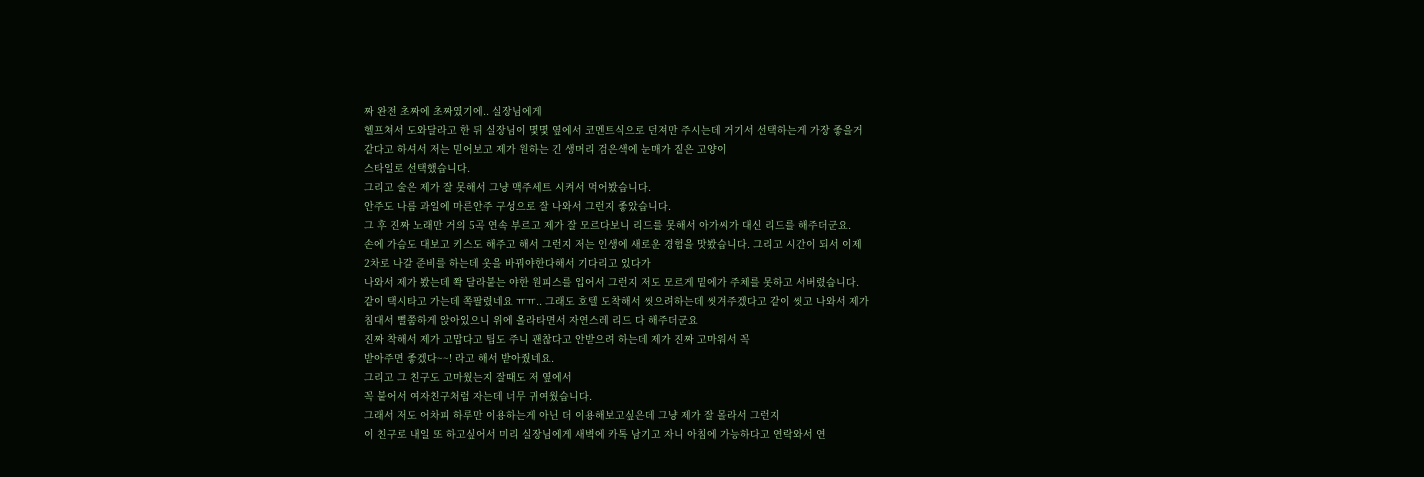짜 완전 초짜에 초짜였기에.. 실장님에게
헬프쳐서 도와달라고 한 뒤 실장님이 몇몇 옆에서 코멘트식으로 던져만 주시는데 거기서 선택하는게 가장 좋을거
같다고 하셔서 저는 믿어보고 제가 원하는 긴 생머리 검은색에 눈매가 짙은 고양이
스타일로 선택했습니다.
그리고 술은 제가 잘 못해서 그냥 맥주세트 시켜서 먹어봤습니다.
안주도 나름 과일에 마른안주 구성으로 잘 나와서 그런지 좋았습니다.
그 후 진짜 노래만 거의 5곡 연속 부르고 제가 잘 모르다보니 리드를 못해서 아가씨가 대신 리드를 해주더군요.
손에 가슴도 대보고 키스도 해주고 해서 그런지 저는 인생에 새로운 경험을 맛봤습니다. 그리고 시간이 되서 이제
2차로 나갈 준비를 하는데 옷을 바꿔야한다해서 기다리고 있다가
나와서 제가 봤는데 쫙 달라붙는 야한 원피스를 입어서 그런지 저도 모르게 밑에가 주체를 못하고 서버렸습니다.
같이 택시타고 가는데 쪽팔렸네요 ㅠㅠ.. 그래도 호텔 도착해서 씻으려하는데 씻겨주겠다고 같이 씻고 나와서 제가
침대서 뻘쭘하게 앉아있으니 위에 올라타면서 자연스레 리드 다 해주더군요
진짜 착해서 제가 고맙다고 팁도 주니 괜찮다고 안받으려 하는데 제가 진짜 고마워서 꼭
받아주면 좋겠다~~! 라고 해서 받아줬네요.
그리고 그 친구도 고마웠는지 잘때도 저 옆에서
꼭 붙어서 여자친구처럼 자는데 너무 귀여웠습니다.
그래서 저도 어차피 하루만 이용하는게 아닌 더 이용해보고싶은데 그냥 제가 잘 몰라서 그런지
이 친구로 내일 또 하고싶어서 미리 실장님에게 새벽에 카톡 남기고 자니 아침에 가능하다고 연락와서 연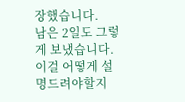장했습니다.
남은 2일도 그렇게 보냈습니다.
이걸 어떻게 설명드려야할지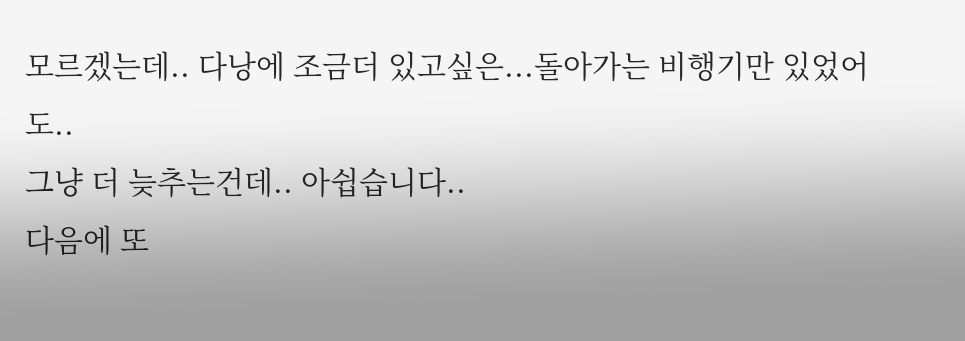모르겠는데.. 다낭에 조금더 있고싶은...돌아가는 비행기만 있었어도..
그냥 더 늦추는건데.. 아쉽습니다..
다음에 또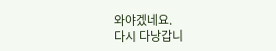와야겠네요.
다시 다낭갑니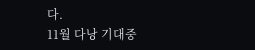다.
11월 다낭 기대중